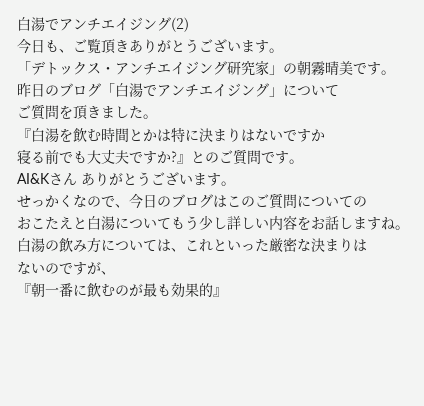白湯でアンチエイジング(2)
今日も、ご覧頂きありがとうございます。
「デトックス・アンチエイジング研究家」の朝霧晴美です。
昨日のブログ「白湯でアンチエイジング」について
ご質問を頂きました。
『白湯を飲む時間とかは特に決まりはないですか
寝る前でも大丈夫ですか?』とのご質問です。
AI&Kさん ありがとうございます。
せっかくなので、今日のブログはこのご質問についての
おこたえと白湯についてもう少し詳しい内容をお話しますね。
白湯の飲み方については、これといった厳密な決まりは
ないのですが、
『朝一番に飲むのが最も効果的』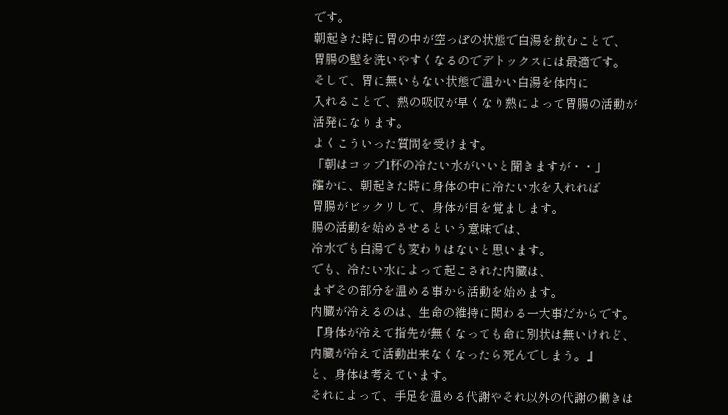です。
朝起きた時に胃の中が空っぽの状態で白湯を飲むことで、
胃腸の壁を洗いやすくなるのでデトックスには最適です。
そして、胃に無いもない状態で温かい白湯を体内に
入れることで、熱の吸収が早くなり熱によって胃腸の活動が
活発になります。
よくこういった質問を受けます。
「朝はコップ1杯の冷たい水がいいと聞きますが・・」
確かに、朝起きた時に身体の中に冷たい水を入れれば
胃腸がビックリして、身体が目を覚まします。
腸の活動を始めさせるという意味では、
冷水でも白湯でも変わりはないと思います。
でも、冷たい水によって起こされた内臓は、
まずその部分を温める事から活動を始めます。
内臓が冷えるのは、生命の維持に関わる一大事だからです。
『身体が冷えて指先が無くなっても命に別状は無いけれど、
内臓が冷えて活動出来なくなったら死んでしまう。』
と、身体は考えています。
それによって、手足を温める代謝やそれ以外の代謝の働きは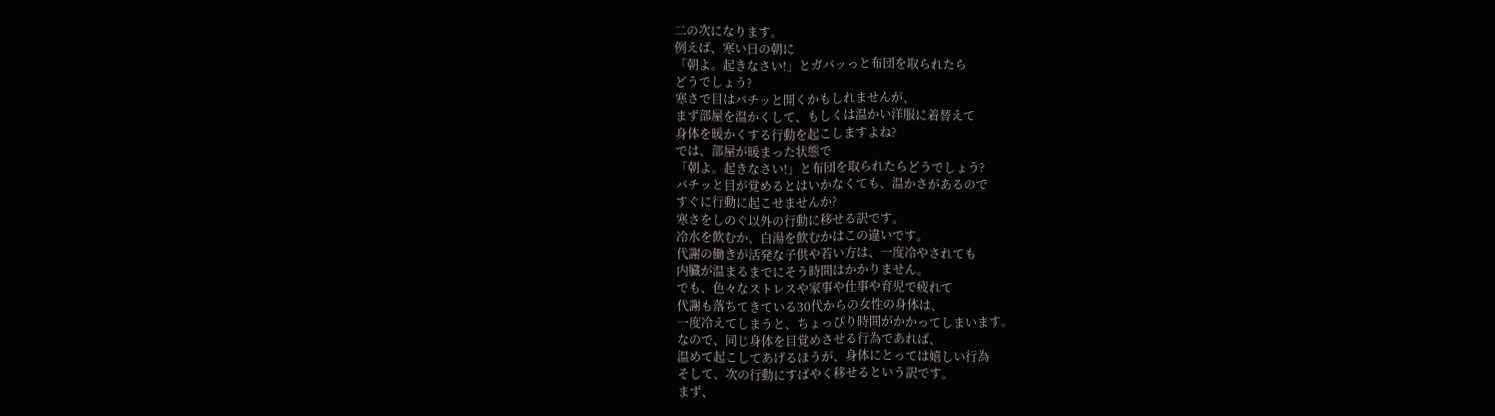二の次になります。
例えば、寒い日の朝に
「朝よ。起きなさい!」とガバッっと布団を取られたら
どうでしょう?
寒さで目はバチッと開くかもしれませんが、
まず部屋を温かくして、もしくは温かい洋服に着替えて
身体を暖かくする行動を起こしますよね?
では、部屋が暖まった状態で
「朝よ。起きなさい!」と布団を取られたらどうでしょう?
バチッと目が覚めるとはいかなくても、温かさがあるので
すぐに行動に起こせませんか?
寒さをしのぐ以外の行動に移せる訳です。
冷水を飲むか、白湯を飲むかはこの違いです。
代謝の働きが活発な子供や若い方は、一度冷やされても
内臓が温まるまでにそう時間はかかりません。
でも、色々なストレスや家事や仕事や育児で疲れて
代謝も落ちてきている30代からの女性の身体は、
一度冷えてしまうと、ちょっぴり時間がかかってしまいます。
なので、同じ身体を目覚めさせる行為であれば、
温めて起こしてあげるほうが、身体にとっては嬉しい行為
そして、次の行動にすばやく移せるという訳です。
まず、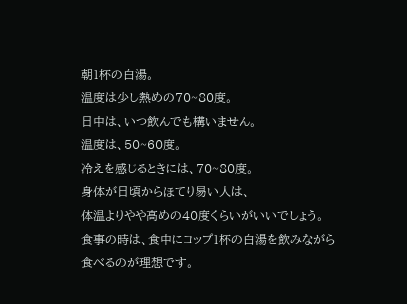朝1杯の白湯。
温度は少し熱めの70~80度。
日中は、いつ飲んでも構いません。
温度は、50~60度。
冷えを感じるときには、70~80度。
身体が日頃からほてり易い人は、
体温よりやや高めの40度くらいがいいでしょう。
食事の時は、食中にコップ1杯の白湯を飲みながら
食べるのが理想です。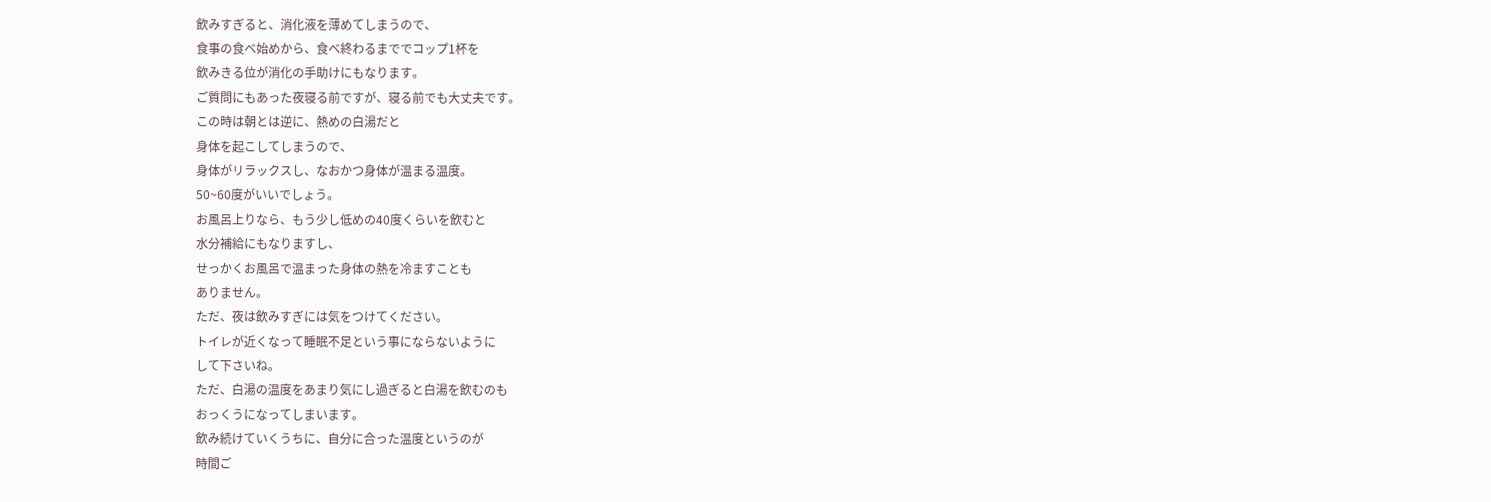飲みすぎると、消化液を薄めてしまうので、
食事の食べ始めから、食べ終わるまででコップ1杯を
飲みきる位が消化の手助けにもなります。
ご質問にもあった夜寝る前ですが、寝る前でも大丈夫です。
この時は朝とは逆に、熱めの白湯だと
身体を起こしてしまうので、
身体がリラックスし、なおかつ身体が温まる温度。
50~60度がいいでしょう。
お風呂上りなら、もう少し低めの40度くらいを飲むと
水分補給にもなりますし、
せっかくお風呂で温まった身体の熱を冷ますことも
ありません。
ただ、夜は飲みすぎには気をつけてください。
トイレが近くなって睡眠不足という事にならないように
して下さいね。
ただ、白湯の温度をあまり気にし過ぎると白湯を飲むのも
おっくうになってしまいます。
飲み続けていくうちに、自分に合った温度というのが
時間ご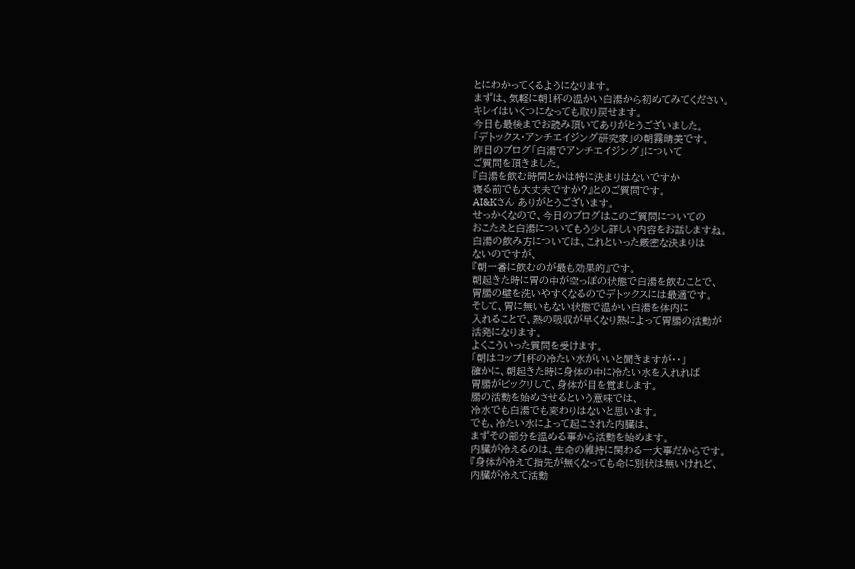とにわかってくるようになります。
まずは、気軽に朝1杯の温かい白湯から初めてみてください。
キレイはいくつになっても取り戻せます。
今日も最後までお読み頂いてありがとうございました。
「デトックス・アンチエイジング研究家」の朝霧晴美です。
昨日のブログ「白湯でアンチエイジング」について
ご質問を頂きました。
『白湯を飲む時間とかは特に決まりはないですか
寝る前でも大丈夫ですか?』とのご質問です。
AI&Kさん ありがとうございます。
せっかくなので、今日のブログはこのご質問についての
おこたえと白湯についてもう少し詳しい内容をお話しますね。
白湯の飲み方については、これといった厳密な決まりは
ないのですが、
『朝一番に飲むのが最も効果的』です。
朝起きた時に胃の中が空っぽの状態で白湯を飲むことで、
胃腸の壁を洗いやすくなるのでデトックスには最適です。
そして、胃に無いもない状態で温かい白湯を体内に
入れることで、熱の吸収が早くなり熱によって胃腸の活動が
活発になります。
よくこういった質問を受けます。
「朝はコップ1杯の冷たい水がいいと聞きますが・・」
確かに、朝起きた時に身体の中に冷たい水を入れれば
胃腸がビックリして、身体が目を覚まします。
腸の活動を始めさせるという意味では、
冷水でも白湯でも変わりはないと思います。
でも、冷たい水によって起こされた内臓は、
まずその部分を温める事から活動を始めます。
内臓が冷えるのは、生命の維持に関わる一大事だからです。
『身体が冷えて指先が無くなっても命に別状は無いけれど、
内臓が冷えて活動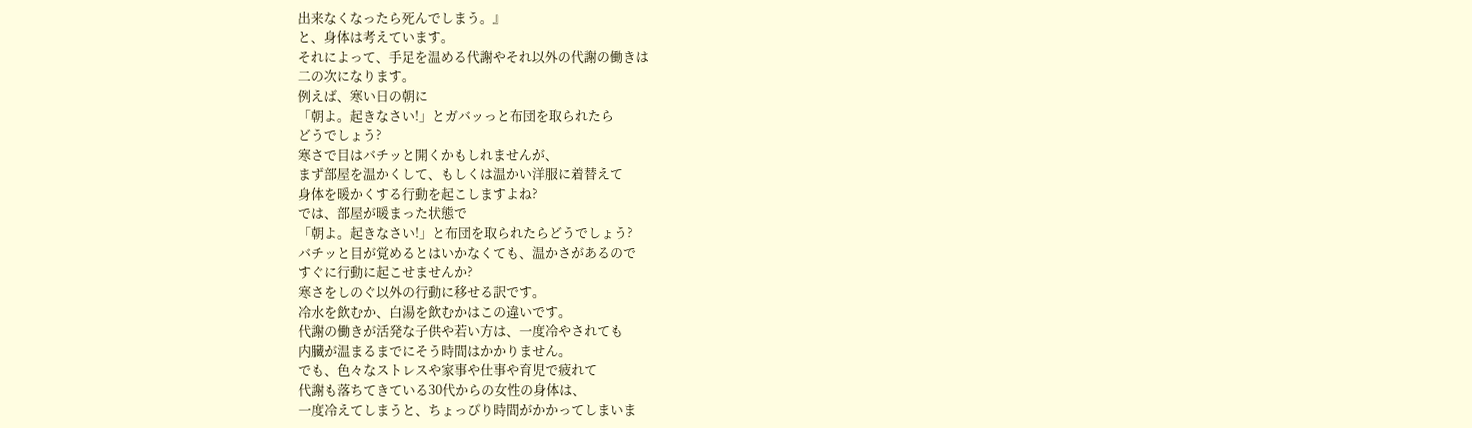出来なくなったら死んでしまう。』
と、身体は考えています。
それによって、手足を温める代謝やそれ以外の代謝の働きは
二の次になります。
例えば、寒い日の朝に
「朝よ。起きなさい!」とガバッっと布団を取られたら
どうでしょう?
寒さで目はバチッと開くかもしれませんが、
まず部屋を温かくして、もしくは温かい洋服に着替えて
身体を暖かくする行動を起こしますよね?
では、部屋が暖まった状態で
「朝よ。起きなさい!」と布団を取られたらどうでしょう?
バチッと目が覚めるとはいかなくても、温かさがあるので
すぐに行動に起こせませんか?
寒さをしのぐ以外の行動に移せる訳です。
冷水を飲むか、白湯を飲むかはこの違いです。
代謝の働きが活発な子供や若い方は、一度冷やされても
内臓が温まるまでにそう時間はかかりません。
でも、色々なストレスや家事や仕事や育児で疲れて
代謝も落ちてきている30代からの女性の身体は、
一度冷えてしまうと、ちょっぴり時間がかかってしまいま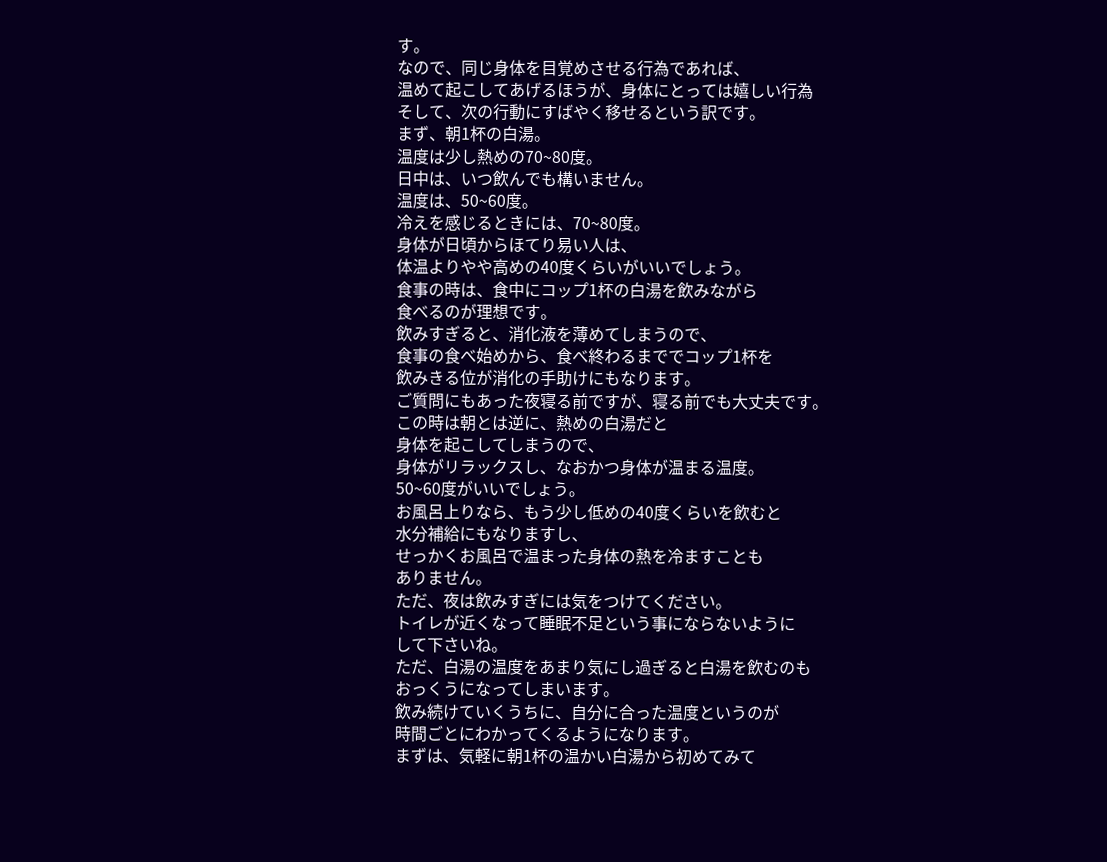す。
なので、同じ身体を目覚めさせる行為であれば、
温めて起こしてあげるほうが、身体にとっては嬉しい行為
そして、次の行動にすばやく移せるという訳です。
まず、朝1杯の白湯。
温度は少し熱めの70~80度。
日中は、いつ飲んでも構いません。
温度は、50~60度。
冷えを感じるときには、70~80度。
身体が日頃からほてり易い人は、
体温よりやや高めの40度くらいがいいでしょう。
食事の時は、食中にコップ1杯の白湯を飲みながら
食べるのが理想です。
飲みすぎると、消化液を薄めてしまうので、
食事の食べ始めから、食べ終わるまででコップ1杯を
飲みきる位が消化の手助けにもなります。
ご質問にもあった夜寝る前ですが、寝る前でも大丈夫です。
この時は朝とは逆に、熱めの白湯だと
身体を起こしてしまうので、
身体がリラックスし、なおかつ身体が温まる温度。
50~60度がいいでしょう。
お風呂上りなら、もう少し低めの40度くらいを飲むと
水分補給にもなりますし、
せっかくお風呂で温まった身体の熱を冷ますことも
ありません。
ただ、夜は飲みすぎには気をつけてください。
トイレが近くなって睡眠不足という事にならないように
して下さいね。
ただ、白湯の温度をあまり気にし過ぎると白湯を飲むのも
おっくうになってしまいます。
飲み続けていくうちに、自分に合った温度というのが
時間ごとにわかってくるようになります。
まずは、気軽に朝1杯の温かい白湯から初めてみて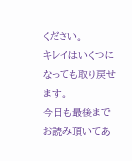ください。
キレイはいくつになっても取り戻せます。
今日も最後までお読み頂いてあ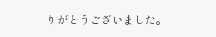りがとうございました。